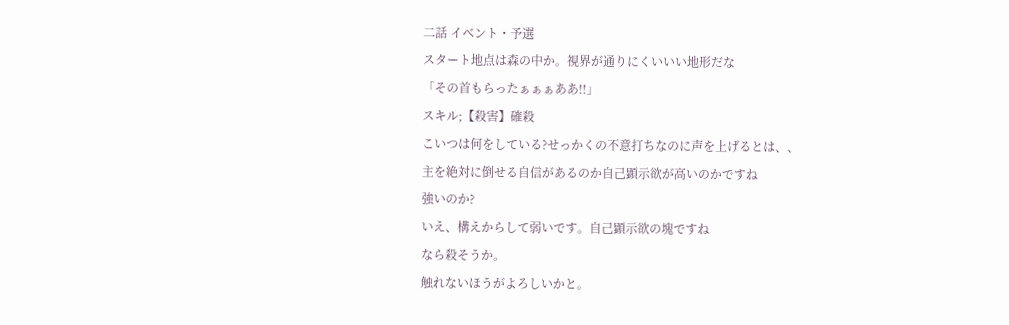二話 イベント・予選
スタート地点は森の中か。視界が通りにくいいい地形だな
「その首もらったぁぁぁああ!!」
スキル;【殺害】確殺
こいつは何をしている?せっかくの不意打ちなのに声を上げるとは、、
主を絶対に倒せる自信があるのか自己顕示欲が高いのかですね
強いのか?
いえ、構えからして弱いです。自己顕示欲の塊ですね
なら殺そうか。
触れないほうがよろしいかと。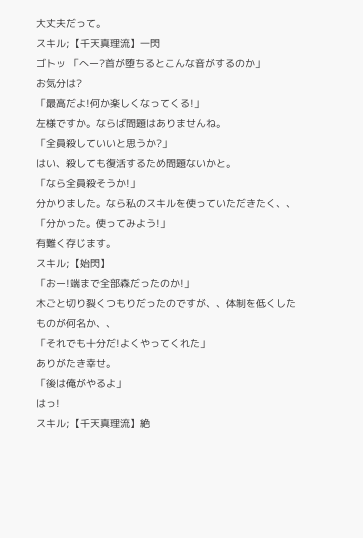大丈夫だって。
スキル;【千天真理流】一閃
ゴトッ 「へー?首が堕ちるとこんな音がするのか」
お気分は?
「最高だよ!何か楽しくなってくる!」
左様ですか。ならば問題はありませんね。
「全員殺していいと思うか?」
はい、殺しても復活するため問題ないかと。
「なら全員殺そうか!」
分かりました。なら私のスキルを使っていただきたく、、
「分かった。使ってみよう!」
有難く存じます。
スキル;【始閃】
「おー!端まで全部森だったのか!」
木ごと切り裂くつもりだったのですが、、体制を低くしたものが何名か、、
「それでも十分だ!よくやってくれた」
ありがたき幸せ。
「後は俺がやるよ」
はっ!
スキル;【千天真理流】絶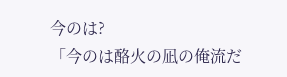今のは?
「今のは酪火の凪の俺流だ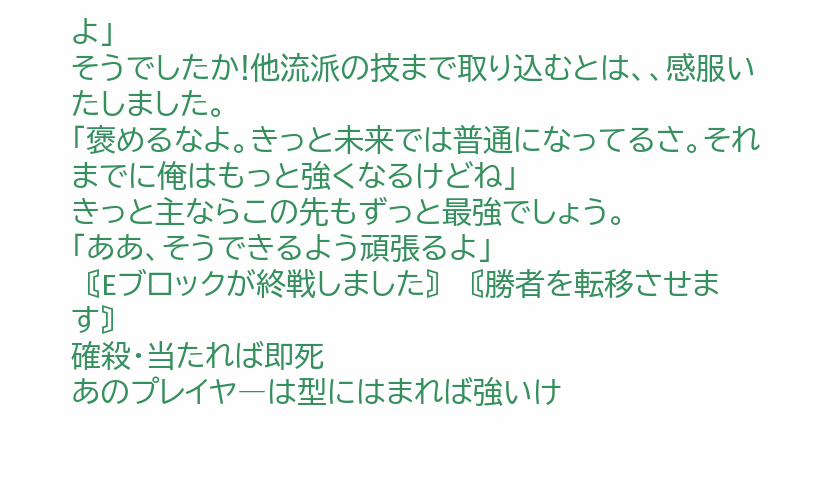よ」
そうでしたか!他流派の技まで取り込むとは、、感服いたしました。
「褒めるなよ。きっと未来では普通になってるさ。それまでに俺はもっと強くなるけどね」
きっと主ならこの先もずっと最強でしょう。
「ああ、そうできるよう頑張るよ」
〘Eブロックが終戦しました〙〘勝者を転移させます〙
確殺・当たれば即死
あのプレイヤ―は型にはまれば強いけ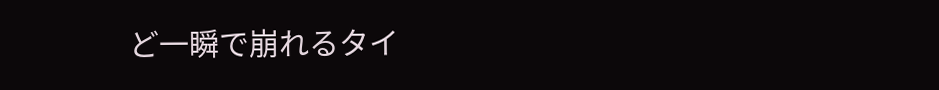ど一瞬で崩れるタイ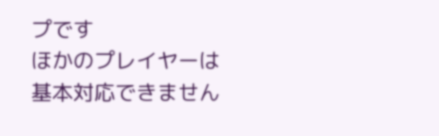プです
ほかのプレイヤーは基本対応できません